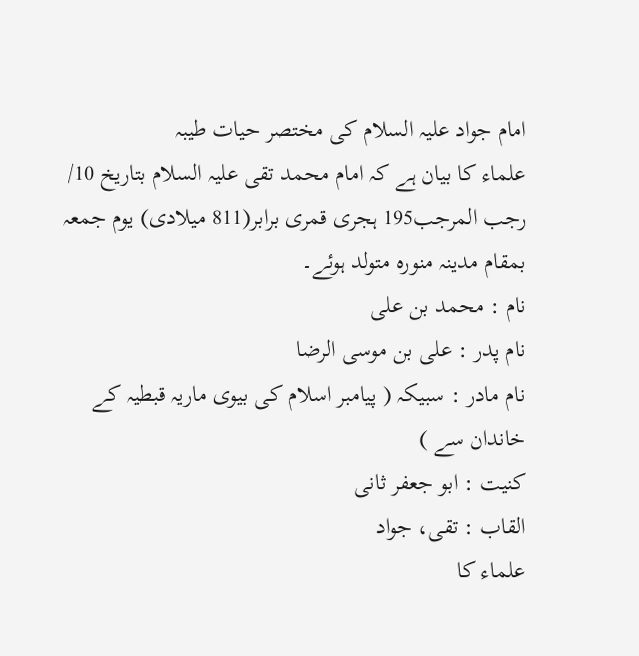امام جواد علیہ السلام کی مختصر حیات طیبہ
علماء کا بیان ہے کہ امام محمد تقی علیہ السلام بتاریخ 10/ رجب المرجب195 ہجری قمری برابر(811 میلادی) یوم جمعہ بمقام مدینہ منورہ متولد ہوئے۔
نام : محمد بن علی
نام پدر : علی بن موسی الرضا
نام مادر : سبیکہ ( پیامبر اسلام کی بیوی ماریہ قبطیہ کے خاندان سے )
کنیت : ابو جعفر ثانی
القاب : تقی، جواد
علماء کا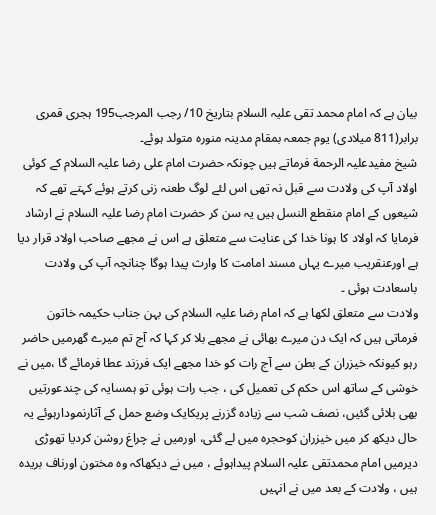بیان ہے کہ امام محمد تقی علیہ السلام بتاریخ 10/ رجب المرجب195 ہجری قمری برابر(811 میلادی) یوم جمعہ بمقام مدینہ منورہ متولد ہوئے۔
شیخ مفیدعلیہ الرحمة فرماتے ہیں چونکہ حضرت امام علی رضا علیہ السلام کے کوئی اولاد آپ کی ولادت سے قبل نہ تھی اس لئے لوگ طعنہ زنی کرتے ہوئے کہتے تھے کہ شیعوں کے امام منقطع النسل ہیں یہ سن کر حضرت امام رضا علیہ السلام نے ارشاد فرمایا کہ اولاد کا ہونا خدا کی عنایت سے متعلق ہے اس نے مجھے صاحب اولاد قرار دیا ہے اورعنقریب میرے یہاں مسند امامت کا وارث پیدا ہوگا چنانچہ آپ کی ولادت باسعادت ہوئی ۔
ولادت سے متعلق لکھا ہے کہ امام رضا علیہ السلام کی بہن جناب حکیمہ خاتون فرماتی ہیں کہ ایک دن میرے بھائی نے مجھے بلا کر کہا کہ آج تم میرے گھرمیں حاضر رہو کیونکہ خیزران کے بطن سے آج رات کو خدا مجھے ایک فرزند عطا فرمائے گا ،میں نے خوشی کے ساتھ اس حکم کی تعمیل کی ، جب رات ہوئی تو ہمسایہ کی چندعورتیں بھی بلائی گئیں، نصف شب سے زیادہ گزرنے پریکایک وضع حمل کے آثارنمودارہوئے یہ حال دیکھ کر میں خیزران کوحجرہ میں لے گئی، اورمیں نے چراغ روشن کردیا تھوڑی دیرمیں امام محمدتقی علیہ السلام پیداہوئے ، میں نے دیکھاکہ وہ مختون اورناف بریدہ ہیں ، ولادت کے بعد میں نے انہیں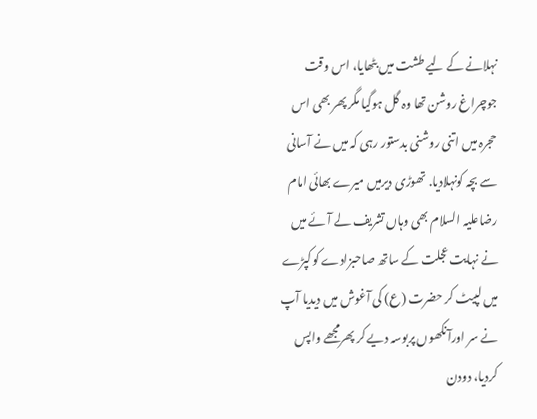نہلانے کے لیے طشت میں بٹھایا، اس وقت جوچراغ روشن تھا وہ گل ہوگیا مگر پھر بھی اس حجرہ میں اتنی روشنی بدستور رہی کہ میں نے آسانی سے بچہ کونہلادیا. تھوڑی دیرمیں میرے بھائی امام رضاعلیہ السلام بھی وہاں تشریف لے آئے میں نے نہایت عجلت کے ساتھ صاحبزادے کوکپڑے میں لپیٹ کر حضرت (ع) کی آغوش میں دیدیا آپ نے سر اورآنکھوں پربوسہ دیے کر پھرمجھے واپس کردیا، دودن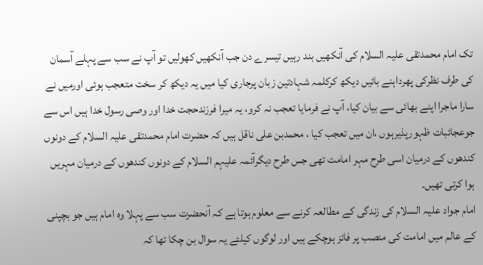تک امام محمدتقی علیہ السلام کی آنکھیں بند رہیں تیسرے دن جب آنکھیں کھولیں تو آپ نے سب سے پہلے آسمان کی طرف نظرکی پھرداہنے بائیں دیکھ کرکلمہ شہادتین زبان پرجاری کیا میں یہ دیکھ کر سخت متعجب ہوئی اورمیں نے سارا ماجرا اپنے بھائی سے بیان کیا، آپ نے فرمایا تعجب نہ کرو، یہ میرا فرزندحجت خدا اور وصی رسول خدا ہیں اس سے جوعجائبات ظہورپذیرہوں ،ان میں تعجب کیا ، محمدبن علی ناقل ہیں کہ حضرت امام محمدتقی علیہ السلام کے دونوں کندھوں کے درمیان اسی طرح مہر امامت تھی جس طرح دیگرآئمہ علیہم السلام کے دونوں کندھوں کے درمیان مہریں ہوا کرتی تھیں۔
امام جواد علیہ السلام کی زندگی کے مطالعہ کرنے سے معلوم ہوتا ہے کہ آنحضرت سب سے پہلا وہ امام ہیں جو بچپنی کے عالم میں امامت کی منصب پر فائز ہوچکے ہیں اور لوگوں کیلئے یہ سوال بن چکا تھا کہ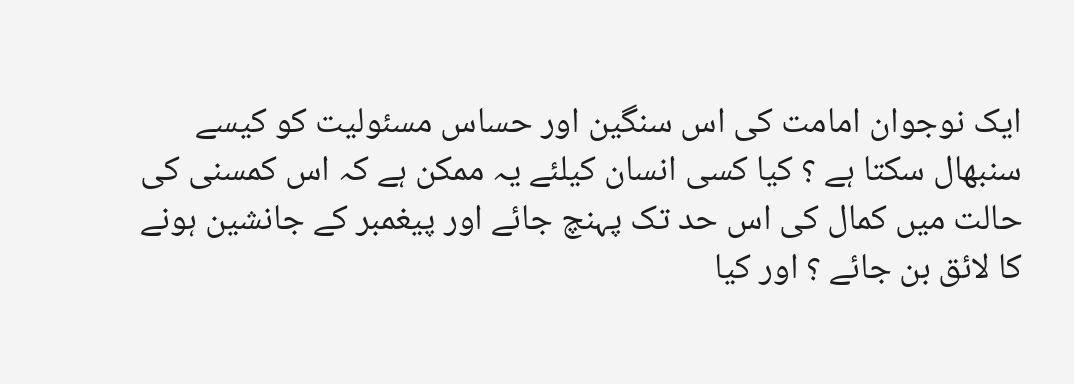ایک نوجوان امامت کی اس سنگین اور حساس مسئولیت کو کیسے سنبھال سکتا ہے ؟ کیا کسی انسان کیلئے یہ ممکن ہے کہ اس کمسنی کی حالت میں کمال کی اس حد تک پہنچ جائے اور پیغمبر کے جانشین ہونے کا لائق بن جائے ؟ اور کیا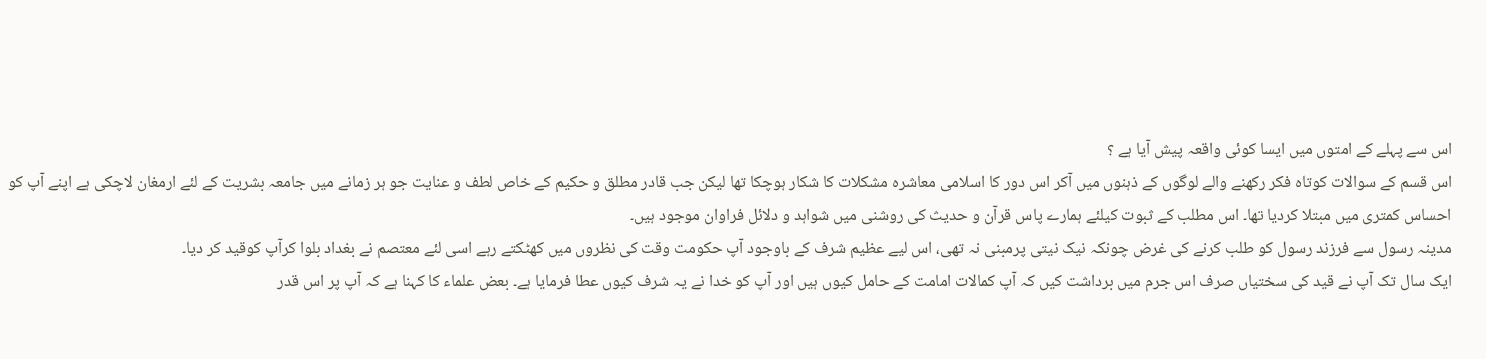اس سے پہلے کے امتوں میں ایسا کوئی واقعہ پیش آیا ہے ؟
اس قسم کے سوالات کوتاہ فکر رکھنے والے لوگوں کے ذہنوں میں آکر اس دور کا اسلامی معاشرہ مشکلات کا شکار ہوچکا تھا لیکن جب قادر مطلق و حکیم کے خاص لطف و عنایت جو ہر زمانے میں جامعہ بشریت کے لئے ارمغان لاچکی ہے اپنے آپ کو احساس کمتری میں مبتلا کردیا تھا۔ اس مطلب کے ثبوت کیلئے ہمارے پاس قرآن و حدیث کی روشنی میں شواہد و دلائل فراوان موجود ہیں۔
مدینہ رسول سے فرزند رسول کو طلب کرنے کی غرض چونکہ نیک نیتی پرمبنی نہ تھی، اس لیے عظیم شرف کے باوجود آپ حکومت وقت کی نظروں میں کھٹکتے رہے اسی لئے معتصم نے بغداد بلوا کرآپ کوقید کر دیا۔
ایک سال تک آپ نے قید کی سختیاں صرف اس جرم میں برداشت کیں کہ آپ کمالات امامت کے حامل کیوں ہیں اور آپ کو خدا نے یہ شرف کیوں عطا فرمایا ہے۔ بعض علماء کا کہنا ہے کہ آپ پر اس قدر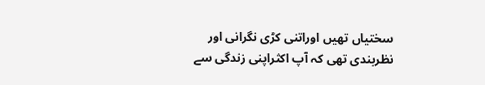سختیاں تھیں اوراتنی کڑی نگرانی اور نظربندی تھی کہ آپ اکثراپنی زندگی سے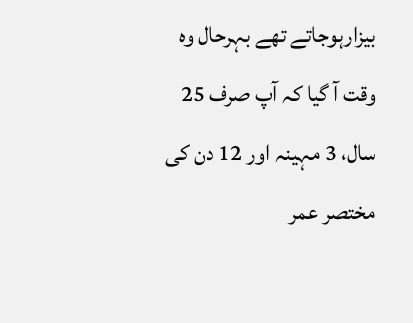بیزارہوجاتے تھے بہرحال وہ وقت آ گیا کہ آپ صرف 25 سال، 3 مہینہ اور 12 دن کی مختصر عمر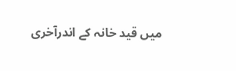میں قید خانہ کے اندرآخری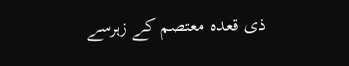ذی قعدہ معتصم کے زہرسے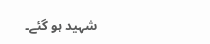شہید ہو گئے۔